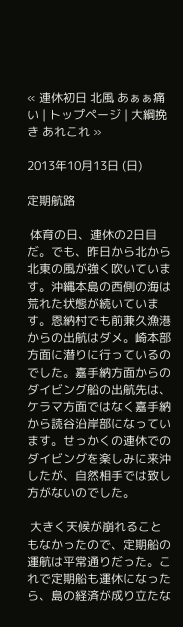« 連休初日 北風 あぁぁ痛い | トップページ | 大綱挽き あれこれ »

2013年10月13日 (日)

定期航路

 体育の日、連休の2日目だ。でも、昨日から北から北東の風が強く吹いています。沖縄本島の西側の海は荒れた状態が続いています。恩納村でも前兼久漁港からの出航はダメ。崎本部方面に潜りに行っているのでした。嘉手納方面からのダイビング船の出航先は、ケラマ方面ではなく嘉手納から読谷沿岸部になっています。せっかくの連休でのダイビングを楽しみに来沖したが、自然相手では致し方がないのでした。

 大きく天候が崩れることもなかったので、定期船の運航は平常通りだった。これで定期船も運休になったら、島の経済が成り立たな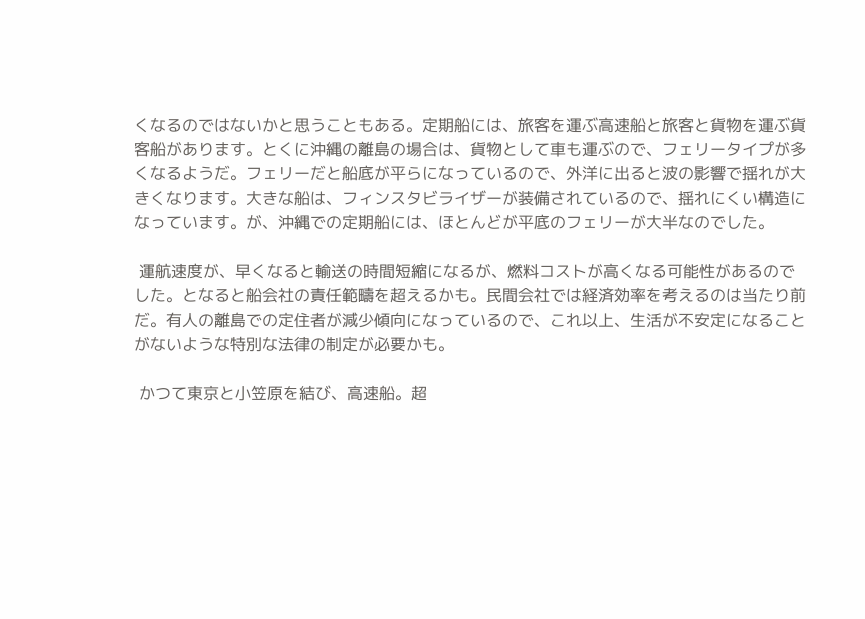くなるのではないかと思うこともある。定期船には、旅客を運ぶ高速船と旅客と貨物を運ぶ貨客船があります。とくに沖縄の離島の場合は、貨物として車も運ぶので、フェリータイプが多くなるようだ。フェリーだと船底が平らになっているので、外洋に出ると波の影響で揺れが大きくなります。大きな船は、フィンスタビライザーが装備されているので、揺れにくい構造になっています。が、沖縄での定期船には、ほとんどが平底のフェリーが大半なのでした。

 運航速度が、早くなると輸送の時間短縮になるが、燃料コストが高くなる可能性があるのでした。となると船会社の責任範疇を超えるかも。民間会社では経済効率を考えるのは当たり前だ。有人の離島での定住者が減少傾向になっているので、これ以上、生活が不安定になることがないような特別な法律の制定が必要かも。

 かつて東京と小笠原を結び、高速船。超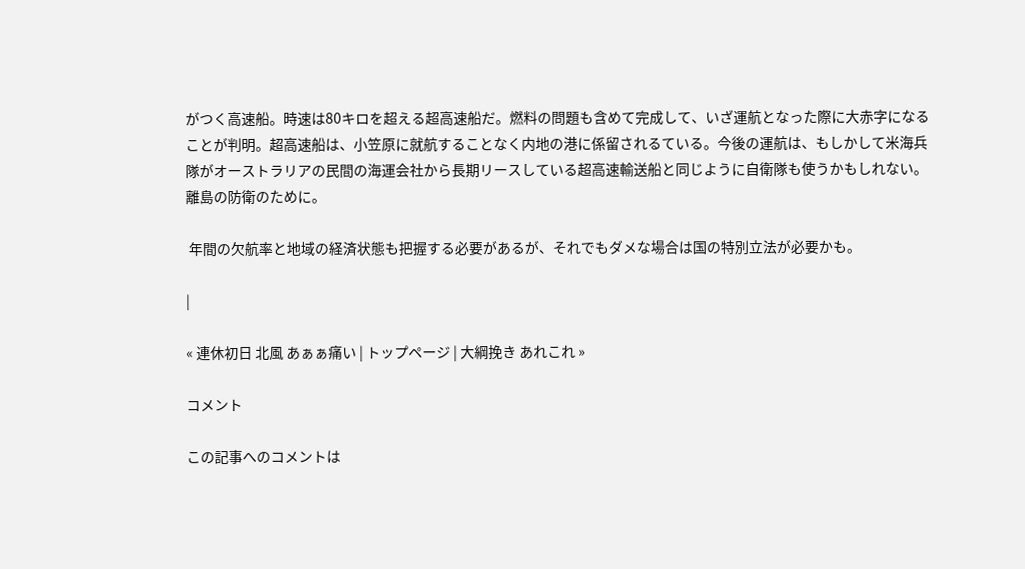がつく高速船。時速は80キロを超える超高速船だ。燃料の問題も含めて完成して、いざ運航となった際に大赤字になることが判明。超高速船は、小笠原に就航することなく内地の港に係留されるている。今後の運航は、もしかして米海兵隊がオーストラリアの民間の海運会社から長期リースしている超高速輸送船と同じように自衛隊も使うかもしれない。離島の防衛のために。

 年間の欠航率と地域の経済状態も把握する必要があるが、それでもダメな場合は国の特別立法が必要かも。

|

« 連休初日 北風 あぁぁ痛い | トップページ | 大綱挽き あれこれ »

コメント

この記事へのコメントは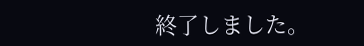終了しました。